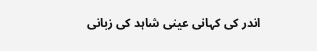اندر کی کہانی عینی شاہد کی زبانی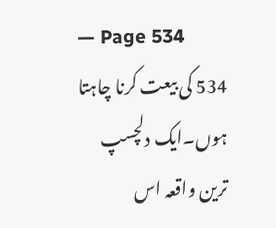— Page 534
534 کی بیعت کرنا چاہتا ہوں۔ایک دلچسپ ترین واقعہ اس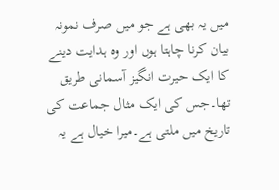میں یہ بھی ہے جو میں صرف نمونہ بیان کرنا چاہتا ہوں اور وہ ہدایت دینے کا ایک حیرت انگیز آسمانی طریق تھا۔جس کی ایک مثال جماعت کی تاریخ میں ملتی ہے۔میرا خیال ہے یہ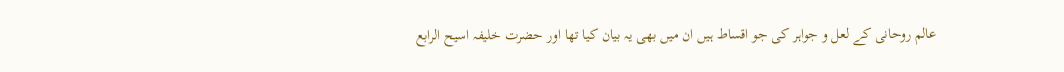عالم روحانی کے لعل و جواہر کی جو اقساط ہیں ان میں بھی یہ بیان کیا تھا اور حضرت خلیفہ اسیح الرابع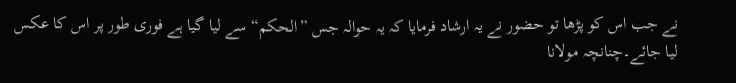نے جب اس کو پڑھا تو حضور نے یہ ارشاد فرمایا کہ یہ حوالہ جس ”الحکم“ سے لیا گیا ہے فوری طور پر اس کا عکس لیا جائے۔چنانچہ مولانا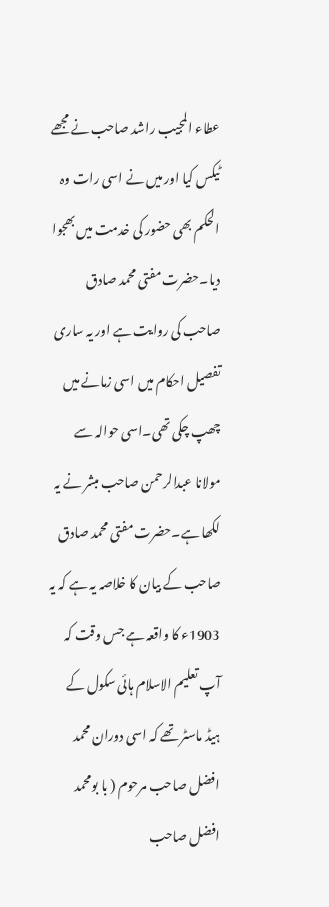عطاء المجیب راشد صاحب نے مجھے ٹیکس کیا اور میں نے اسی رات وہ الحکم بھی حضور کی خدمت میں بھجوا دیا۔حضرت مفتی محمد صادق صاحب کی روایت ہے اور یہ ساری تفصیل احکام میں اسی زمانے میں چھپ چکی تھی۔اسی حوالہ سے مولانا عبدالرحمن صاحب مبشر نے یہ لکھا ہے۔حضرت مفتی محمد صادق صاحب کے بیان کا خلاصہ یہ ہے کہ یہ 1903ء کا واقعہ ہے جس وقت کہ آپ تعلیم الاسلام ہائی سکول کے ہیڈ ماسٹر تھے کہ اسی دوران محمد افضل صاحب مرحوم ( با بومحمد افضل صاحب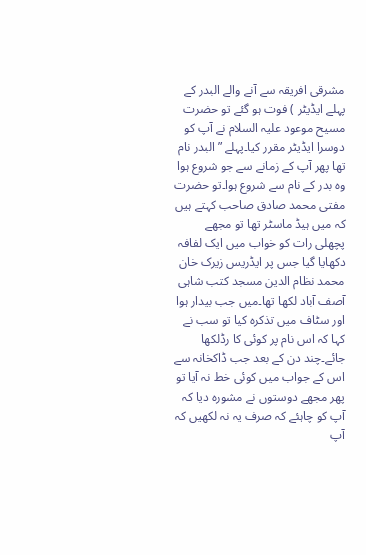مشرقی افریقہ سے آنے والے البدر کے پہلے ایڈیٹر ) فوت ہو گئے تو حضرت مسیح موعود علیہ السلام نے آپ کو دوسرا ایڈیٹر مقرر کیا۔پہلے ” البدر نام تھا پھر آپ کے زمانے سے جو شروع ہوا وہ بدر کے نام سے شروع ہوا۔تو حضرت مفتی محمد صادق صاحب کہتے ہیں کہ میں ہیڈ ماسٹر تھا تو مجھے پچھلی رات کو خواب میں ایک لفافہ دکھایا گیا جس پر ایڈریس زیرک خان محمد نظام الدین مسجد کتب شاہی آصف آباد لکھا تھا۔میں جب بیدار ہوا اور سٹاف میں تذکرہ کیا تو سب نے کہا کہ اس نام پر کوئی کا رڈلکھا جائے۔چند دن کے بعد جب ڈاکخانہ سے اس کے جواب میں کوئی خط نہ آیا تو پھر مجھے دوستوں نے مشورہ دیا کہ آپ کو چاہئے کہ صرف یہ نہ لکھیں کہ آپ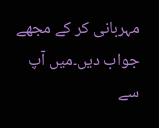مہربانی کر کے مجھے جواب دیں۔میں آپ سے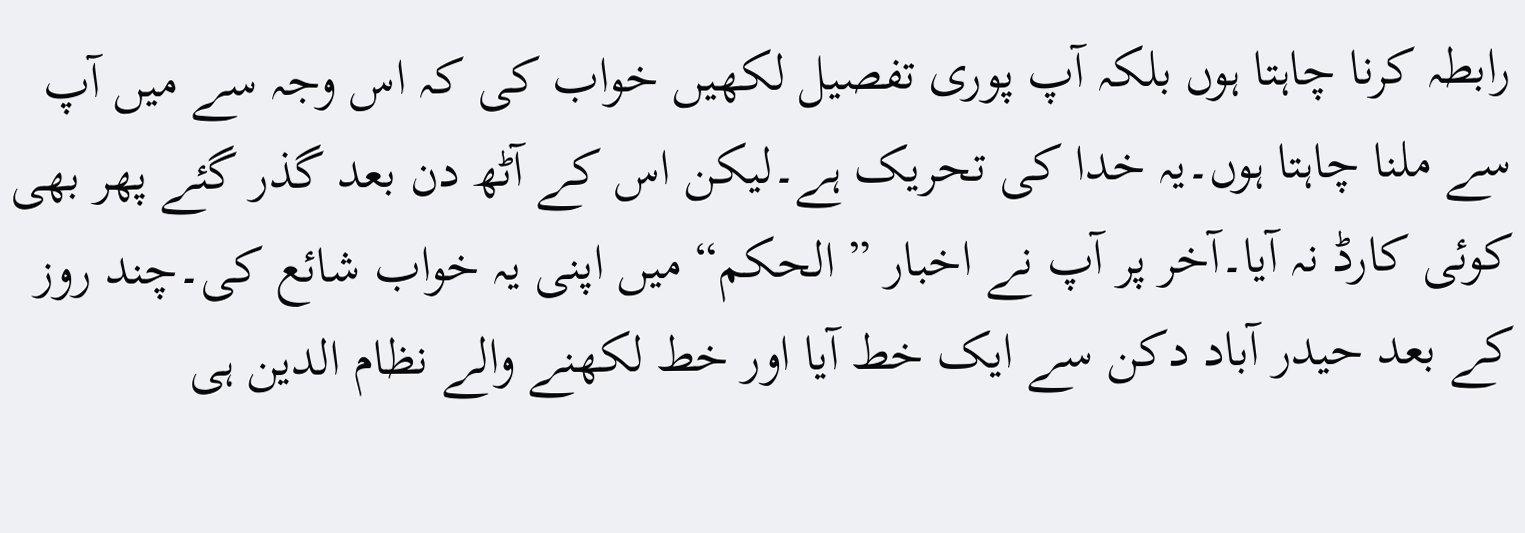رابطہ کرنا چاہتا ہوں بلکہ آپ پوری تفصیل لکھیں خواب کی کہ اس وجہ سے میں آپ سے ملنا چاہتا ہوں۔یہ خدا کی تحریک ہے۔لیکن اس کے آٹھ دن بعد گذر گئے پھر بھی کوئی کارڈ نہ آیا۔آخر پر آپ نے اخبار ” الحکم“ میں اپنی یہ خواب شائع کی۔چند روز کے بعد حیدر آباد دکن سے ایک خط آیا اور خط لکھنے والے نظام الدین ہی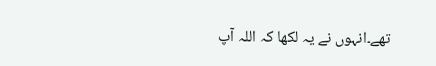تھے۔انہوں نے یہ لکھا کہ اللہ آپ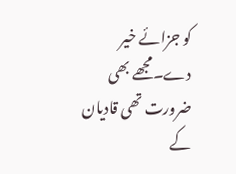کو جزائے خیر دے۔مجھے بھی ضرورت تھی قادیان کے